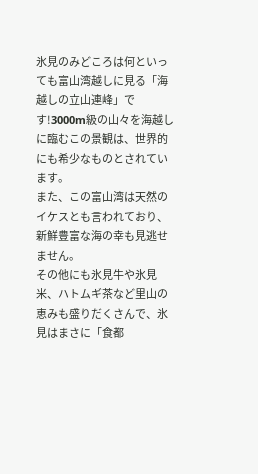氷見のみどころは何といっても富山湾越しに見る「海越しの立山連峰」です!3000m級の山々を海越しに臨むこの景観は、世界的にも希少なものとされています。
また、この富山湾は天然のイケスとも言われており、新鮮豊富な海の幸も見逃せません。
その他にも氷見牛や氷見米、ハトムギ茶など里山の恵みも盛りだくさんで、氷見はまさに「食都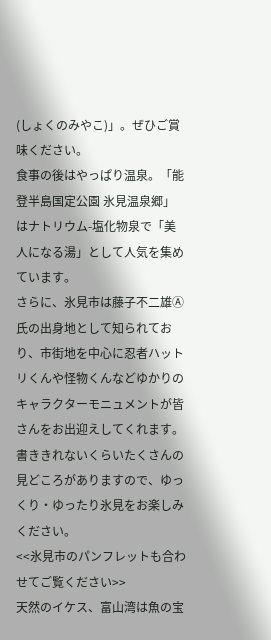(しょくのみやこ)」。ぜひご賞味ください。
食事の後はやっぱり温泉。「能登半島国定公園 氷見温泉郷」はナトリウム-塩化物泉で「美人になる湯」として人気を集めています。
さらに、氷見市は藤子不二雄Ⓐ氏の出身地として知られており、市街地を中心に忍者ハットリくんや怪物くんなどゆかりのキャラクターモニュメントが皆さんをお出迎えしてくれます。
書ききれないくらいたくさんの見どころがありますので、ゆっくり・ゆったり氷見をお楽しみください。
<<氷見市のパンフレットも合わせてご覧ください>>
天然のイケス、富山湾は魚の宝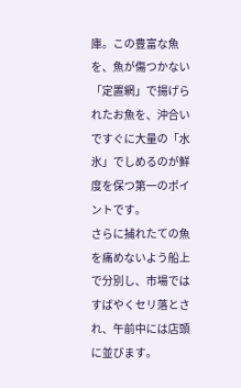庫。この豊富な魚を、魚が傷つかない「定置網」で揚げられたお魚を、沖合いですぐに大量の「水氷」でしめるのが鮮度を保つ第一のポイントです。
さらに捕れたての魚を痛めないよう船上で分別し、市場ではすばやくセリ落とされ、午前中には店頭に並びます。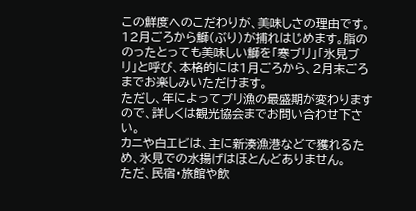この鮮度へのこだわりが、美味しさの理由です。
12月ごろから鰤(ぶり)が捕れはじめます。脂ののったとっても美味しい鰤を「寒ブリ」「氷見ブリ」と呼び、本格的には1月ごろから、2月末ごろまでお楽しみいただけます。
ただし、年によってブリ漁の最盛期が変わりますので、詳しくは観光協会までお問い合わせ下さい。
カニや白エビは、主に新湊漁港などで獲れるため、氷見での水揚げはほとんどありません。
ただ、民宿・旅館や飲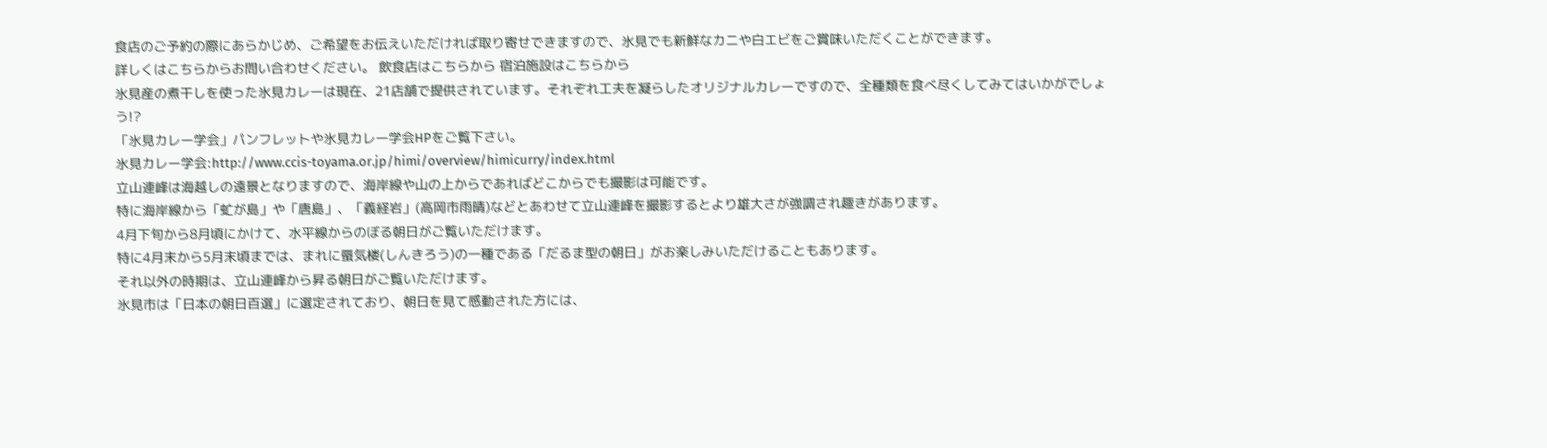食店のご予約の際にあらかじめ、ご希望をお伝えいただければ取り寄せできますので、氷見でも新鮮なカニや白エビをご賞味いただくことができます。
詳しくはこちらからお問い合わせください。 飲食店はこちらから 宿泊施設はこちらから
氷見産の煮干しを使った氷見カレーは現在、21店舗で提供されています。それぞれ工夫を凝らしたオリジナルカレーですので、全種類を食べ尽くしてみてはいかがでしょう!?
「氷見カレー学会」パンフレットや氷見カレー学会HPをご覧下さい。
氷見カレー学会:http://www.ccis-toyama.or.jp/himi/overview/himicurry/index.html
立山連峰は海越しの遠景となりますので、海岸線や山の上からであればどこからでも撮影は可能です。
特に海岸線から「虻が島」や「唐島」、「義経岩」(高岡市雨晴)などとあわせて立山連峰を撮影するとより雄大さが強調され趣きがあります。
4月下旬から8月頃にかけて、水平線からのぼる朝日がご覧いただけます。
特に4月末から5月末頃までは、まれに蜃気楼(しんきろう)の一種である「だるま型の朝日」がお楽しみいただけることもあります。
それ以外の時期は、立山連峰から昇る朝日がご覧いただけます。
氷見市は「日本の朝日百選」に選定されており、朝日を見て感動された方には、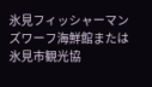氷見フィッシャーマンズワーフ海鮮館または氷見市観光協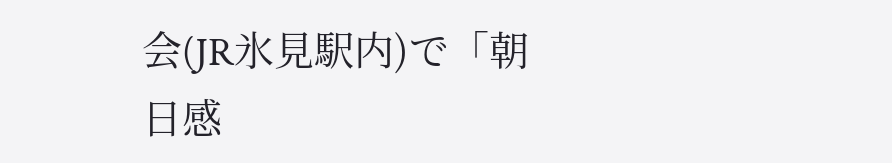会(JR氷見駅内)で「朝日感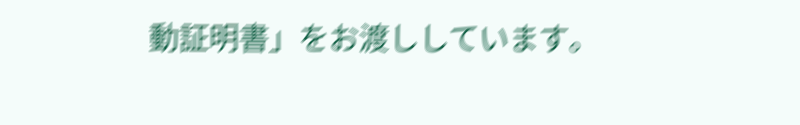動証明書」をお渡ししています。